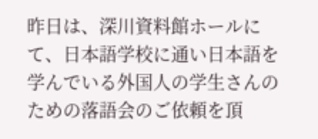昨日は、深川資料館ホールにて、日本語学校に通い日本語を学んでいる外国人の学生さんのための落語会のご依頼を頂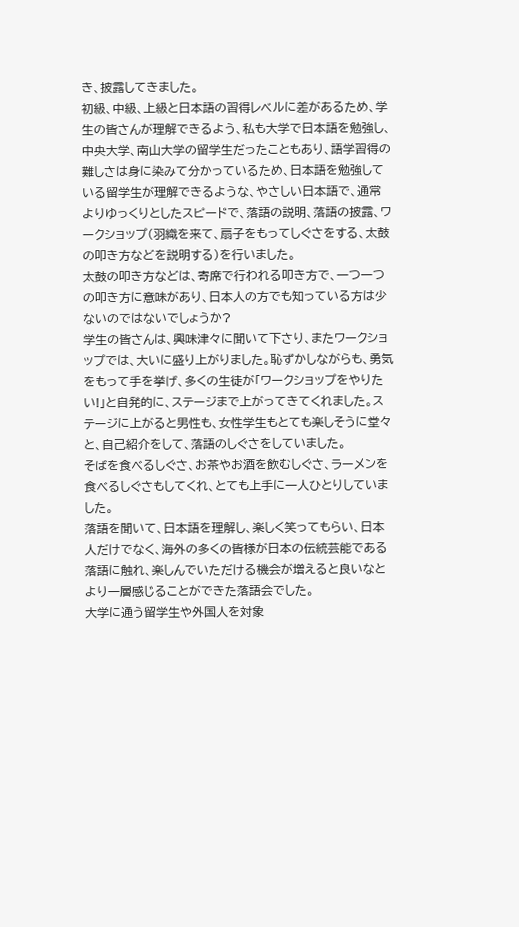き、披露してきました。
初級、中級、上級と日本語の習得レベルに差があるため、学生の皆さんが理解できるよう、私も大学で日本語を勉強し、中央大学、南山大学の留学生だったこともあり、語学習得の難しさは身に染みて分かっているため、日本語を勉強している留学生が理解できるような、やさしい日本語で、通常よりゆっくりとしたスピードで、落語の説明、落語の披露、ワークショップ(羽織を来て、扇子をもってしぐさをする、太鼓の叩き方などを説明する)を行いました。
太鼓の叩き方などは、寄席で行われる叩き方で、一つ一つの叩き方に意味があり、日本人の方でも知っている方は少ないのではないでしょうか?
学生の皆さんは、興味津々に聞いて下さり、またワークショップでは、大いに盛り上がりました。恥ずかしながらも、勇気をもって手を挙げ、多くの生徒が「ワークショップをやりたい!」と自発的に、ステージまで上がってきてくれました。ステージに上がると男性も、女性学生もとても楽しそうに堂々と、自己紹介をして、落語のしぐさをしていました。
そばを食べるしぐさ、お茶やお酒を飲むしぐさ、ラーメンを食べるしぐさもしてくれ、とても上手に一人ひとりしていました。
落語を聞いて、日本語を理解し、楽しく笑ってもらい、日本人だけでなく、海外の多くの皆様が日本の伝統芸能である落語に触れ、楽しんでいただける機会が増えると良いなとより一層感じることができた落語会でした。
大学に通う留学生や外国人を対象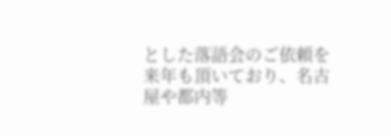とした落語会のご依頼を来年も頂いており、名古屋や都内等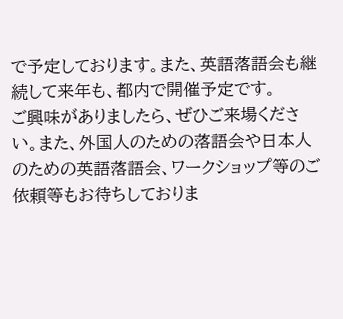で予定しております。また、英語落語会も継続して来年も、都内で開催予定です。
ご興味がありましたら、ぜひご来場ください。また、外国人のための落語会や日本人のための英語落語会、ワークショップ等のご依頼等もお待ちしておりま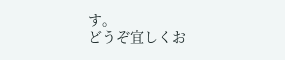す。
どうぞ宜しくお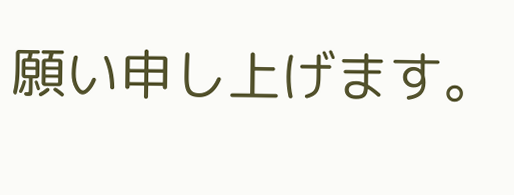願い申し上げます。